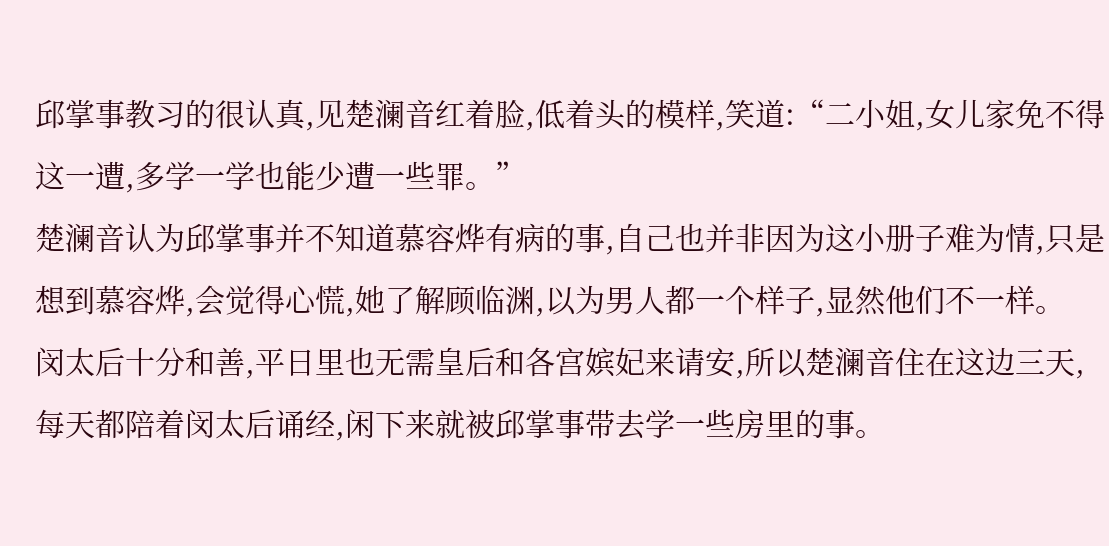邱掌事教习的很认真,见楚澜音红着脸,低着头的模样,笑道:“二小姐,女儿家免不得这一遭,多学一学也能少遭一些罪。”
楚澜音认为邱掌事并不知道慕容烨有病的事,自己也并非因为这小册子难为情,只是想到慕容烨,会觉得心慌,她了解顾临渊,以为男人都一个样子,显然他们不一样。
闵太后十分和善,平日里也无需皇后和各宫嫔妃来请安,所以楚澜音住在这边三天,每天都陪着闵太后诵经,闲下来就被邱掌事带去学一些房里的事。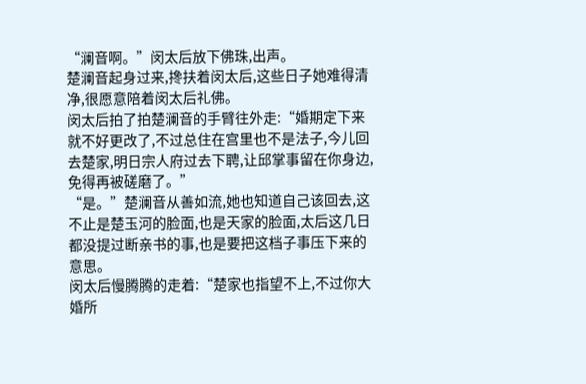“澜音啊。”闵太后放下佛珠,出声。
楚澜音起身过来,搀扶着闵太后,这些日子她难得清净,很愿意陪着闵太后礼佛。
闵太后拍了拍楚澜音的手臂往外走:“婚期定下来就不好更改了,不过总住在宫里也不是法子,今儿回去楚家,明日宗人府过去下聘,让邱掌事留在你身边,免得再被磋磨了。”
“是。”楚澜音从善如流,她也知道自己该回去,这不止是楚玉河的脸面,也是天家的脸面,太后这几日都没提过断亲书的事,也是要把这档子事压下来的意思。
闵太后慢腾腾的走着:“楚家也指望不上,不过你大婚所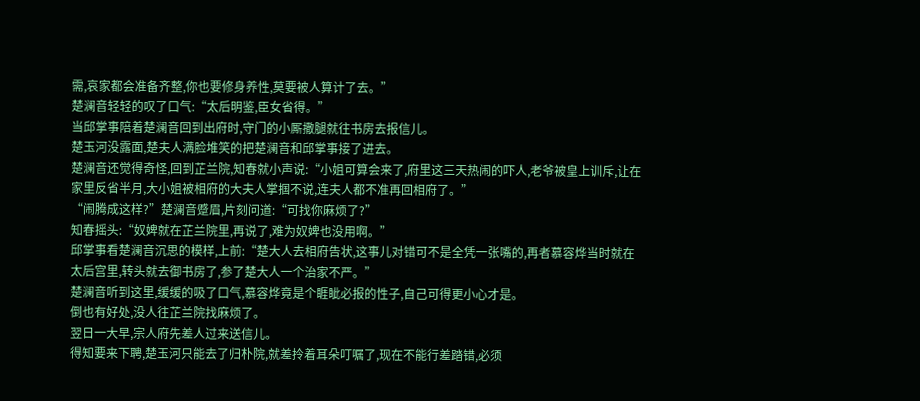需,哀家都会准备齐整,你也要修身养性,莫要被人算计了去。”
楚澜音轻轻的叹了口气:“太后明鉴,臣女省得。”
当邱掌事陪着楚澜音回到出府时,守门的小厮撒腿就往书房去报信儿。
楚玉河没露面,楚夫人满脸堆笑的把楚澜音和邱掌事接了进去。
楚澜音还觉得奇怪,回到芷兰院,知春就小声说:“小姐可算会来了,府里这三天热闹的吓人,老爷被皇上训斥,让在家里反省半月,大小姐被相府的大夫人掌掴不说,连夫人都不准再回相府了。”
“闹腾成这样?”楚澜音蹙眉,片刻问道:“可找你麻烦了?”
知春摇头:“奴婢就在芷兰院里,再说了,难为奴婢也没用啊。”
邱掌事看楚澜音沉思的模样,上前:“楚大人去相府告状,这事儿对错可不是全凭一张嘴的,再者慕容烨当时就在太后宫里,转头就去御书房了,参了楚大人一个治家不严。”
楚澜音听到这里,缓缓的吸了口气,慕容烨竟是个睚眦必报的性子,自己可得更小心才是。
倒也有好处,没人往芷兰院找麻烦了。
翌日一大早,宗人府先差人过来送信儿。
得知要来下聘,楚玉河只能去了归朴院,就差拎着耳朵叮嘱了,现在不能行差踏错,必须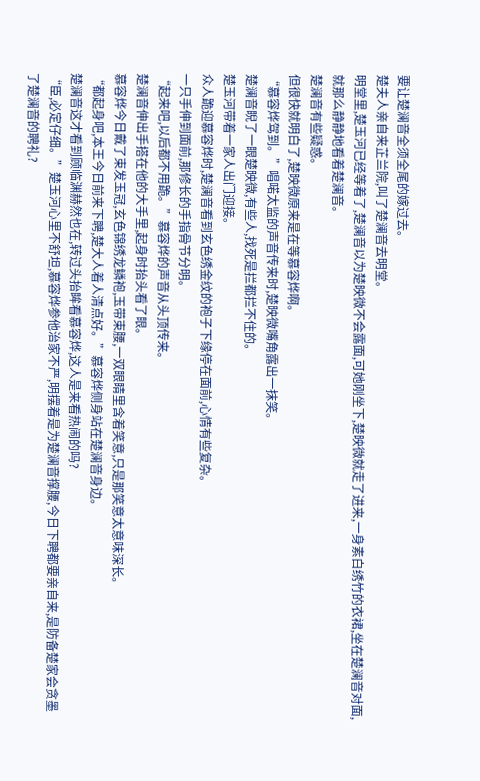要让楚澜音全须全尾的嫁过去。
楚夫人亲自来芷兰院,叫了楚澜音去明堂。
明堂里,楚玉河已经等着了,楚澜音以为楚映微不会露面,可她刚坐下,楚映微就走了进来,一身素白绣竹的衣裙,坐在楚澜音对面,就那么静静地看着楚澜音。
楚澜音有些疑惑。
但很快就明白了,楚映微原来是在等慕容烨啊。
“慕容烨驾到。”唱喏太监的声音传来时,楚映微嘴角露出一抹笑。
楚澜音睨了一眼楚映微,有些人,找死是拦都拦不住的。
楚玉河带着一家人出门迎接。
众人跪迎慕容烨时,楚澜音看到玄色绣金纹的袍子下缘停在面前,心情有些复杂。
一只手伸到面前,那修长的手指骨节分明。
“起来吧,以后都不用跪。”慕容烨的声音从头顶传来。
楚澜音伸出手搭在他的大手里,起身时抬头看了眼。
慕容烨今日戴了束发玉冠,玄色锦绣龙鳞袍,玉带束腰,一双眼睛里含着笑意,只是那笑意太意味深长。
“都起身吧,本王今日前来下聘,楚大人着人清点好。”慕容烨侧身站在楚澜音身边。
楚澜音这才看到顾临渊赫然也在,转过头抬眸看慕容烨,这人是来看热闹的吗?
“臣,必定仔细。”楚玉河心里不舒坦,慕容烨参他治家不严,明摆着是为楚澜音撑腰,今日下聘都要亲自来,是防备楚家会贪墨了楚澜音的聘礼?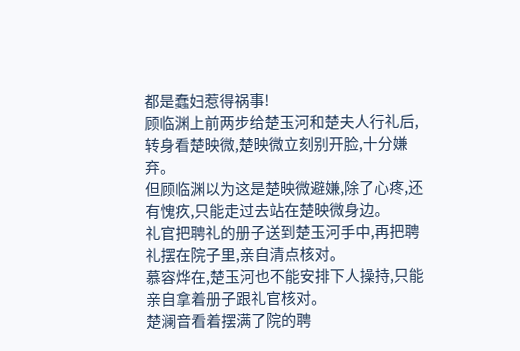都是蠢妇惹得祸事!
顾临渊上前两步给楚玉河和楚夫人行礼后,转身看楚映微,楚映微立刻别开脸,十分嫌弃。
但顾临渊以为这是楚映微避嫌,除了心疼,还有愧疚,只能走过去站在楚映微身边。
礼官把聘礼的册子送到楚玉河手中,再把聘礼摆在院子里,亲自清点核对。
慕容烨在,楚玉河也不能安排下人操持,只能亲自拿着册子跟礼官核对。
楚澜音看着摆满了院的聘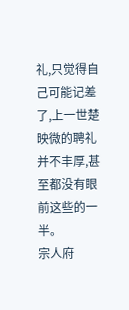礼,只觉得自己可能记差了,上一世楚映微的聘礼并不丰厚,甚至都没有眼前这些的一半。
宗人府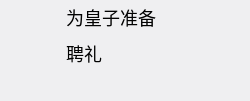为皇子准备聘礼